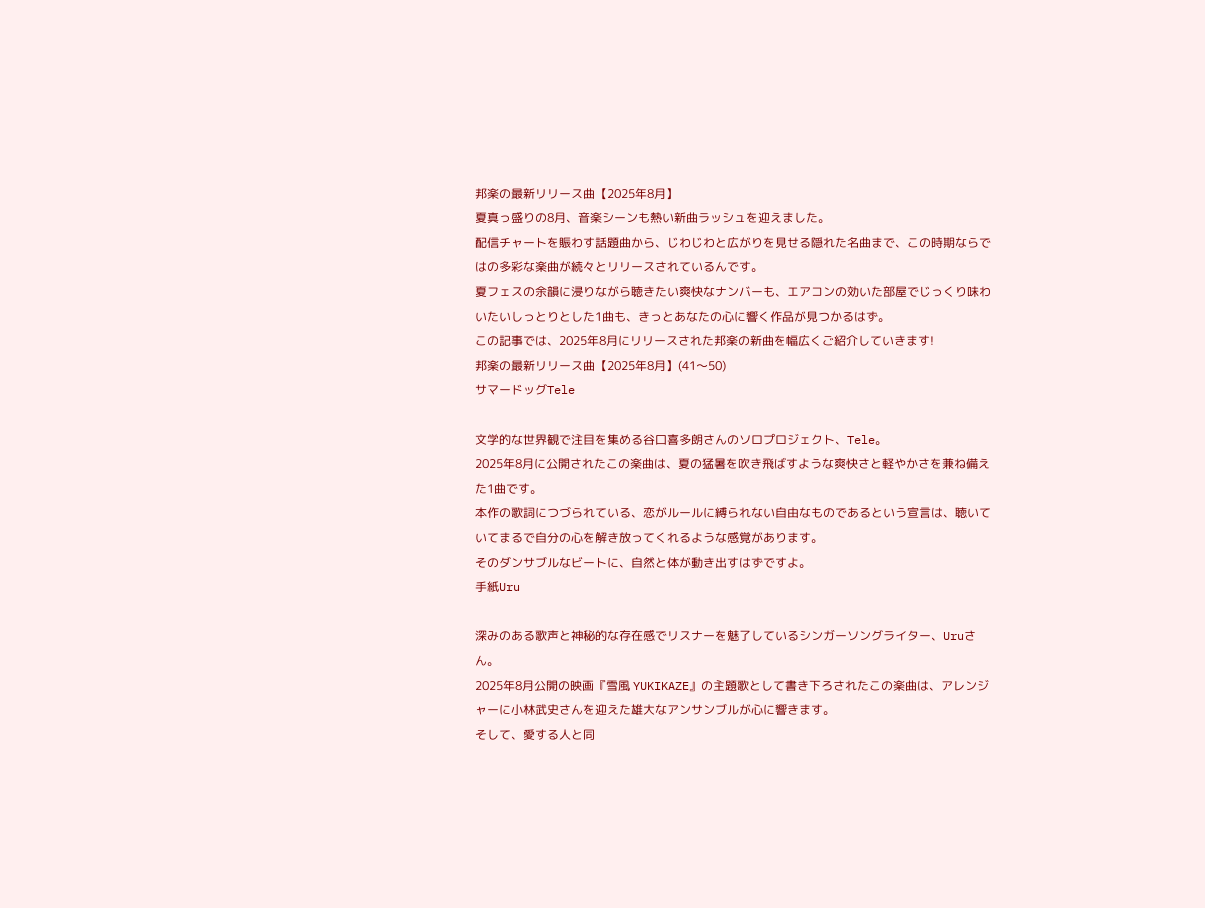邦楽の最新リリース曲【2025年8月】
夏真っ盛りの8月、音楽シーンも熱い新曲ラッシュを迎えました。
配信チャートを賑わす話題曲から、じわじわと広がりを見せる隠れた名曲まで、この時期ならではの多彩な楽曲が続々とリリースされているんです。
夏フェスの余韻に浸りながら聴きたい爽快なナンバーも、エアコンの効いた部屋でじっくり味わいたいしっとりとした1曲も、きっとあなたの心に響く作品が見つかるはず。
この記事では、2025年8月にリリースされた邦楽の新曲を幅広くご紹介していきます!
邦楽の最新リリース曲【2025年8月】(41〜50)
サマードッグTele

文学的な世界観で注目を集める谷口喜多朗さんのソロプロジェクト、Tele。
2025年8月に公開されたこの楽曲は、夏の猛暑を吹き飛ばすような爽快さと軽やかさを兼ね備えた1曲です。
本作の歌詞につづられている、恋がルールに縛られない自由なものであるという宣言は、聴いていてまるで自分の心を解き放ってくれるような感覚があります。
そのダンサブルなビートに、自然と体が動き出すはずですよ。
手紙Uru

深みのある歌声と神秘的な存在感でリスナーを魅了しているシンガーソングライター、Uruさん。
2025年8月公開の映画『雪風 YUKIKAZE』の主題歌として書き下ろされたこの楽曲は、アレンジャーに小林武史さんを迎えた雄大なアンサンブルが心に響きます。
そして、愛する人と同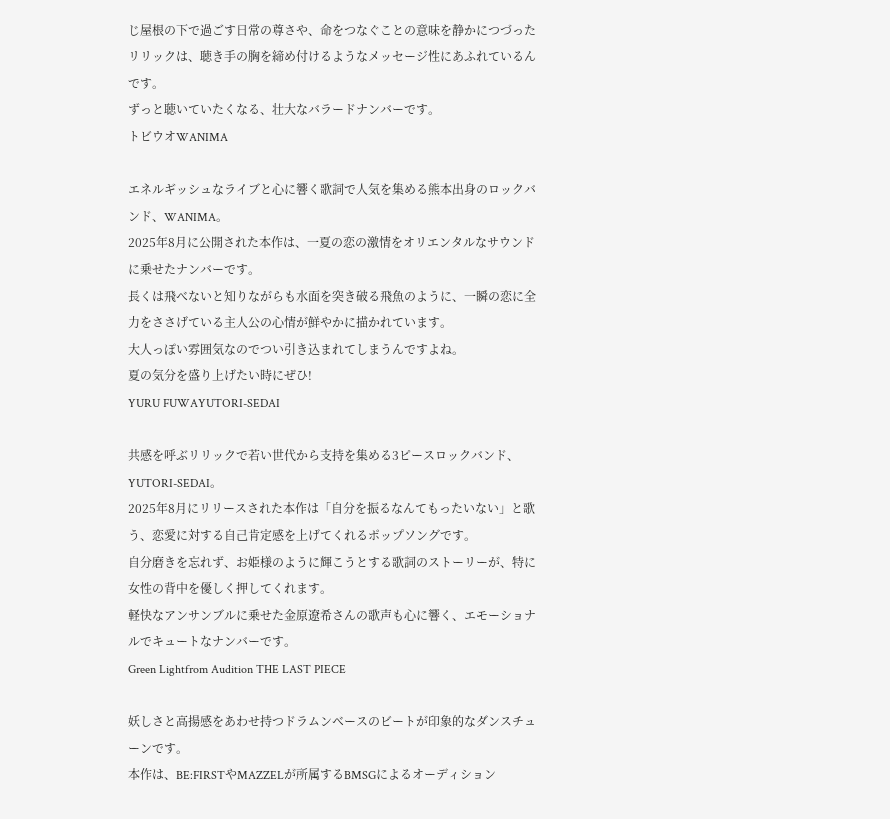じ屋根の下で過ごす日常の尊さや、命をつなぐことの意味を静かにつづったリリックは、聴き手の胸を締め付けるようなメッセージ性にあふれているんです。
ずっと聴いていたくなる、壮大なバラードナンバーです。
トビウオWANIMA

エネルギッシュなライブと心に響く歌詞で人気を集める熊本出身のロックバンド、WANIMA。
2025年8月に公開された本作は、一夏の恋の激情をオリエンタルなサウンドに乗せたナンバーです。
長くは飛べないと知りながらも水面を突き破る飛魚のように、一瞬の恋に全力をささげている主人公の心情が鮮やかに描かれています。
大人っぽい雰囲気なのでつい引き込まれてしまうんですよね。
夏の気分を盛り上げたい時にぜひ!
YURU FUWAYUTORI-SEDAI

共感を呼ぶリリックで若い世代から支持を集める3ピースロックバンド、YUTORI-SEDAI。
2025年8月にリリースされた本作は「自分を振るなんてもったいない」と歌う、恋愛に対する自己肯定感を上げてくれるポップソングです。
自分磨きを忘れず、お姫様のように輝こうとする歌詞のストーリーが、特に女性の背中を優しく押してくれます。
軽快なアンサンブルに乗せた金原遼希さんの歌声も心に響く、エモーショナルでキュートなナンバーです。
Green Lightfrom Audition THE LAST PIECE

妖しさと高揚感をあわせ持つドラムンベースのビートが印象的なダンスチューンです。
本作は、BE:FIRSTやMAZZELが所属するBMSGによるオーディション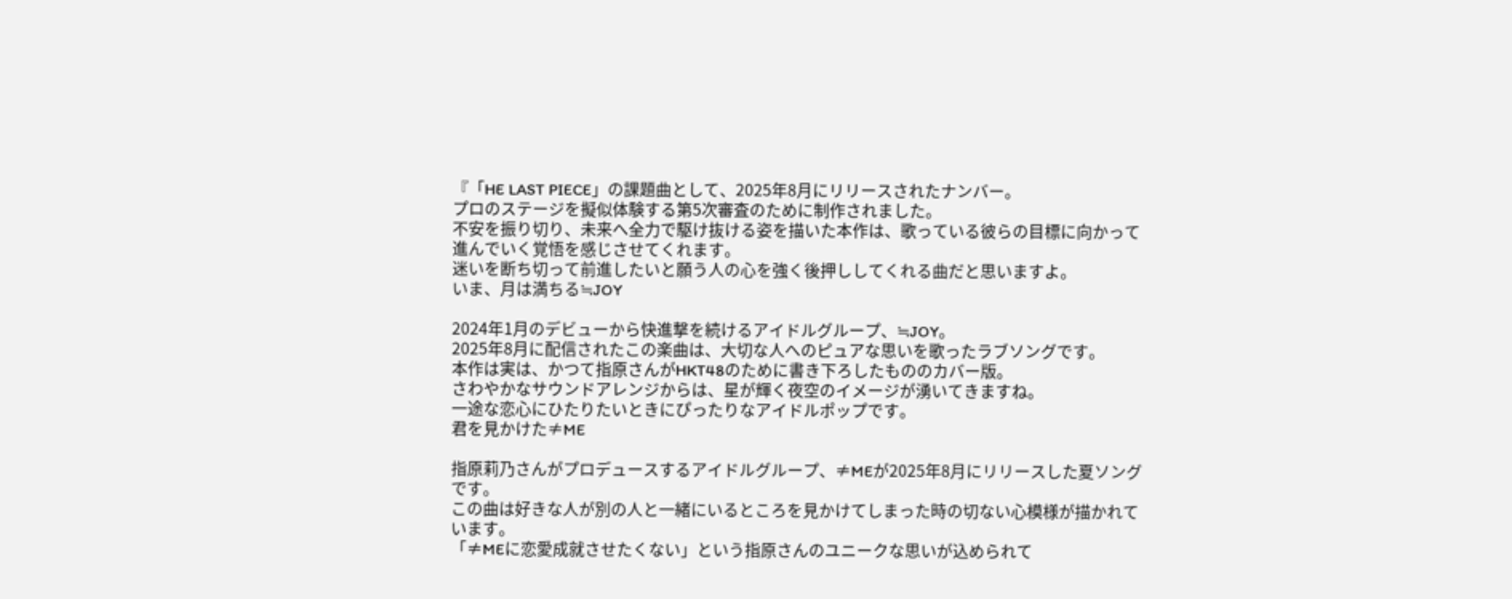『「HE LAST PIECE」の課題曲として、2025年8月にリリースされたナンバー。
プロのステージを擬似体験する第5次審査のために制作されました。
不安を振り切り、未来へ全力で駆け抜ける姿を描いた本作は、歌っている彼らの目標に向かって進んでいく覚悟を感じさせてくれます。
迷いを断ち切って前進したいと願う人の心を強く後押ししてくれる曲だと思いますよ。
いま、月は満ちる≒JOY

2024年1月のデビューから快進撃を続けるアイドルグループ、≒JOY。
2025年8月に配信されたこの楽曲は、大切な人へのピュアな思いを歌ったラブソングです。
本作は実は、かつて指原さんがHKT48のために書き下ろしたもののカバー版。
さわやかなサウンドアレンジからは、星が輝く夜空のイメージが湧いてきますね。
一途な恋心にひたりたいときにぴったりなアイドルポップです。
君を見かけた≠ME

指原莉乃さんがプロデュースするアイドルグループ、≠MEが2025年8月にリリースした夏ソングです。
この曲は好きな人が別の人と一緒にいるところを見かけてしまった時の切ない心模様が描かれています。
「≠MEに恋愛成就させたくない」という指原さんのユニークな思いが込められて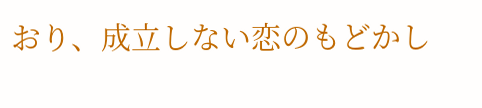おり、成立しない恋のもどかし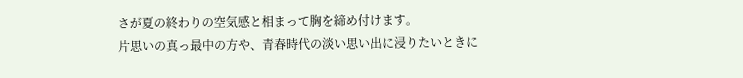さが夏の終わりの空気感と相まって胸を締め付けます。
片思いの真っ最中の方や、青春時代の淡い思い出に浸りたいときに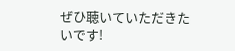ぜひ聴いていただきたいです!